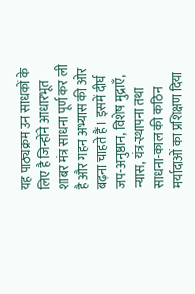यह पाठ्यक्रम उन साधकों के लिए है जिन्होंने आधारभूत शाबर मंत्र साधना पूर्ण कर ली है और गहन अभ्यास की ओर बढ़ना चाहते हैं। इसमें दीर्घ जप-अनुष्ठान, विशेष मुद्राएँ, न्यास, यंत्र-स्थापना तथा साधना-काल की कठिन मर्यादाओं का प्रशिक्षण दिया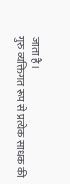जाता है।
गुरु व्यक्तिगत रूप से प्रत्येक साधक की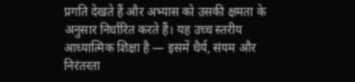प्रगति देखते हैं और अभ्यास को उसकी क्षमता के अनुसार निर्धारित करते हैं। यह उच्च स्तरीय आध्यात्मिक शिक्षा है — इसमें धैर्य, संयम और निरंतरता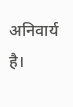अनिवार्य है।